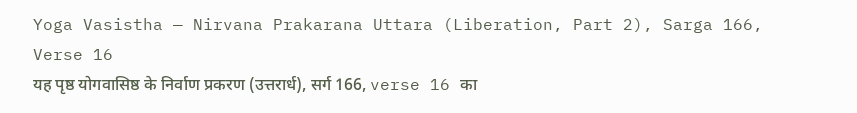Yoga Vasistha — Nirvana Prakarana Uttara (Liberation, Part 2), Sarga 166, Verse 16
यह पृष्ठ योगवासिष्ठ के निर्वाण प्रकरण (उत्तरार्ध), सर्ग 166, verse 16 का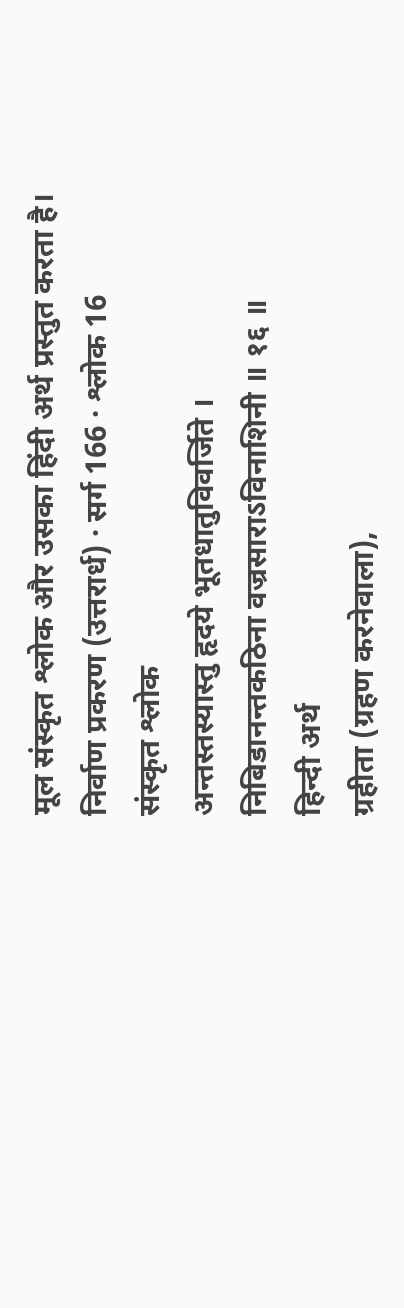मूल संस्कृत श्लोक और उसका हिंदी अर्थ प्रस्तुत करता है।
निर्वाण प्रकरण (उत्तरार्ध) · सर्ग 166 · श्लोक 16
संस्कृत श्लोक
अन्तस्तस्यास्तु हृदये भूतधातुविवर्जिते ।
निबिडानन्तकठिना वज्रसाराऽविनाशिनी ॥ १६ ॥
हिन्दी अर्थ
ग्रहीता (ग्रहण करनेवाला),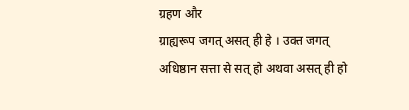ग्रहण और
ग्राह्यरूप जगत् असत् ही हे । उक्त जगत् अधिष्ठान सत्ता से सत् हो अथवा असत् ही हो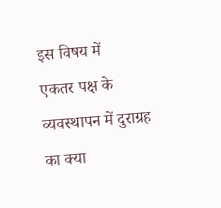इस विषय में
एकतर पक्ष के व्यवस्थापन में दुराग्रह का क्या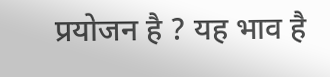प्रयोजन है ? यह भाव है